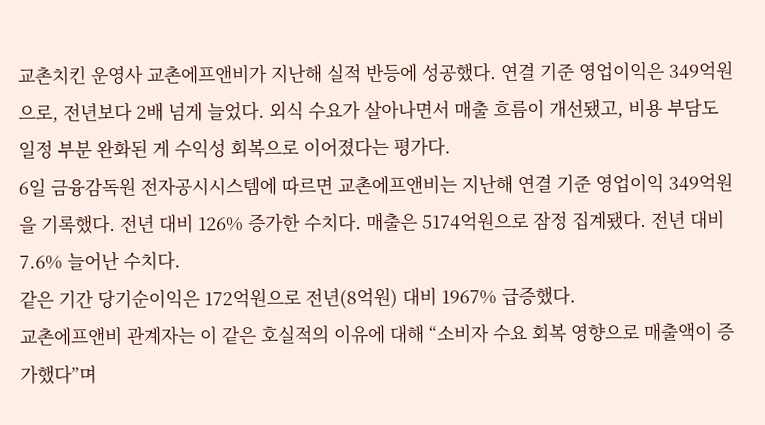교촌치킨 운영사 교촌에프앤비가 지난해 실적 반등에 성공했다. 연결 기준 영업이익은 349억원으로, 전년보다 2배 넘게 늘었다. 외식 수요가 살아나면서 매출 흐름이 개선됐고, 비용 부담도 일정 부분 완화된 게 수익성 회복으로 이어졌다는 평가다.
6일 금융감독원 전자공시시스템에 따르면 교촌에프앤비는 지난해 연결 기준 영업이익 349억원을 기록했다. 전년 대비 126% 증가한 수치다. 매출은 5174억원으로 잠정 집계됐다. 전년 대비 7.6% 늘어난 수치다.
같은 기간 당기순이익은 172억원으로 전년(8억원) 대비 1967% 급증했다.
교촌에프앤비 관계자는 이 같은 호실적의 이유에 대해 “소비자 수요 회복 영향으로 매출액이 증가했다”며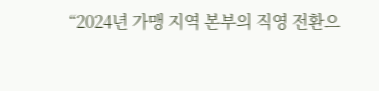“2024년 가맹 지역 본부의 직영 전환으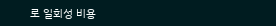로 일회성 비용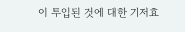이 투입된 것에 대한 기저효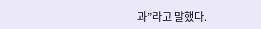과”라고 말했다.